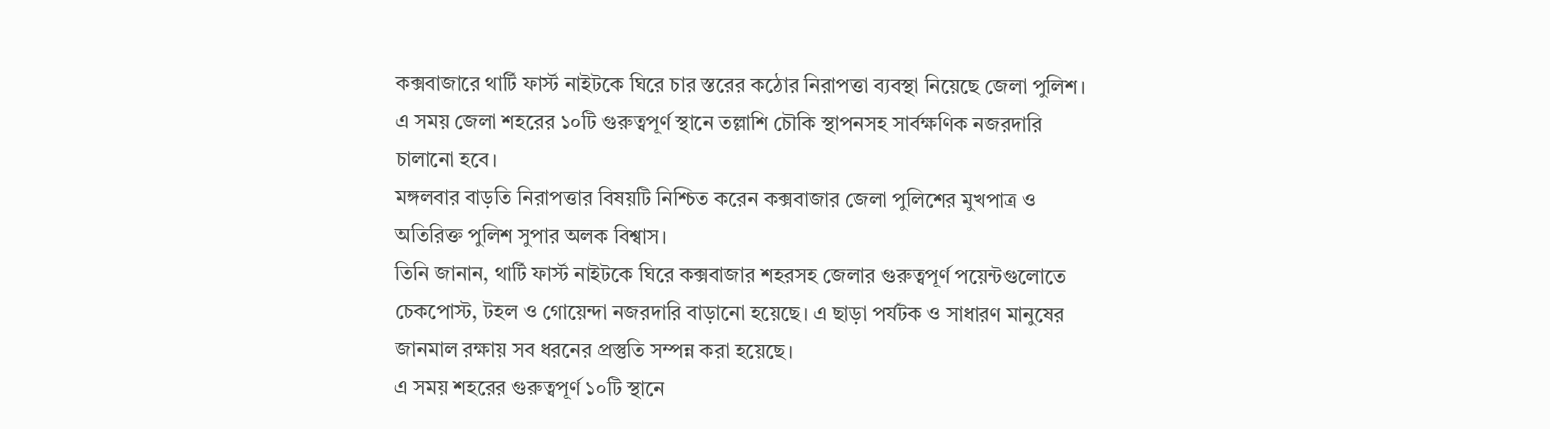কক্সবাজারে থার্টি ফার্স্ট নাইটকে ঘিরে চার স্তরের কঠোর নিরাপত্তা ব্যবস্থা নিয়েছে জেলা পুলিশ। এ সময় জেলা শহরের ১০টি গুরুত্বপূর্ণ স্থানে তল্লাশি চৌকি স্থাপনসহ সার্বক্ষণিক নজরদারি চালানো হবে।
মঙ্গলবার বাড়তি নিরাপত্তার বিষয়টি নিশ্চিত করেন কক্সবাজার জেলা পুলিশের মুখপাত্র ও অতিরিক্ত পুলিশ সুপার অলক বিশ্বাস।
তিনি জানান, থার্টি ফার্স্ট নাইটকে ঘিরে কক্সবাজার শহরসহ জেলার গুরুত্বপূর্ণ পয়েন্টগুলোতে চেকপোস্ট, টহল ও গোয়েন্দা নজরদারি বাড়ানো হয়েছে। এ ছাড়া পর্যটক ও সাধারণ মানুষের জানমাল রক্ষায় সব ধরনের প্রস্তুতি সম্পন্ন করা হয়েছে।
এ সময় শহরের গুরুত্বপূর্ণ ১০টি স্থানে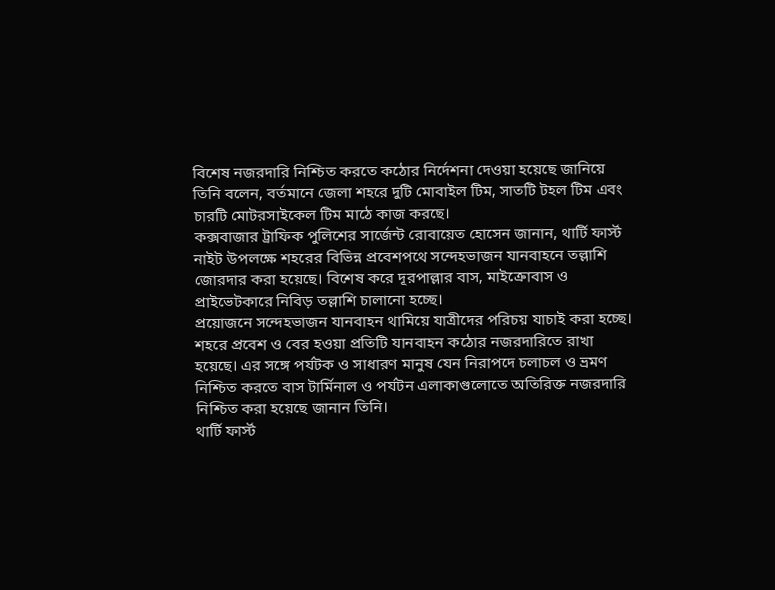বিশেষ নজরদারি নিশ্চিত করতে কঠোর নির্দেশনা দেওয়া হয়েছে জানিয়ে তিনি বলেন, বর্তমানে জেলা শহরে দুটি মোবাইল টিম, সাতটি টহল টিম এবং চারটি মোটরসাইকেল টিম মাঠে কাজ করছে।
কক্সবাজার ট্রাফিক পুলিশের সার্জেন্ট রোবায়েত হোসেন জানান, থার্টি ফার্স্ট নাইট উপলক্ষে শহরের বিভিন্ন প্রবেশপথে সন্দেহভাজন যানবাহনে তল্লাশি জোরদার করা হয়েছে। বিশেষ করে দূরপাল্লার বাস, মাইক্রোবাস ও প্রাইভেটকারে নিবিড় তল্লাশি চালানো হচ্ছে।
প্রয়োজনে সন্দেহভাজন যানবাহন থামিয়ে যাত্রীদের পরিচয় যাচাই করা হচ্ছে। শহরে প্রবেশ ও বের হওয়া প্রতিটি যানবাহন কঠোর নজরদারিতে রাখা হয়েছে। এর সঙ্গে পর্যটক ও সাধারণ মানুষ যেন নিরাপদে চলাচল ও ভ্রমণ নিশ্চিত করতে বাস টার্মিনাল ও পর্যটন এলাকাগুলোতে অতিরিক্ত নজরদারি নিশ্চিত করা হয়েছে জানান তিনি।
থার্টি ফার্স্ট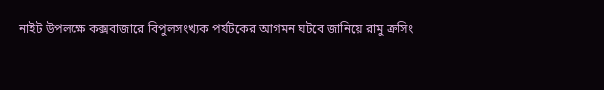নাইট উপলক্ষে কক্সবাজারে বিপুলসংখ্যক পর্যটকের আগমন ঘটবে জানিয়ে রামু ক্রসিং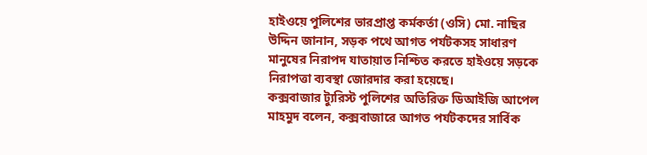হাইওয়ে পুলিশের ভারপ্রাপ্ত কর্মকর্তা (ওসি) মো. নাছির উদ্দিন জানান, সড়ক পথে আগত পর্যটকসহ সাধারণ মানুষের নিরাপদ যাতায়াত নিশ্চিত করতে হাইওয়ে সড়কে নিরাপত্তা ব্যবস্থা জোরদার করা হয়েছে।
কক্সবাজার ট্যুরিস্ট পুলিশের অতিরিক্ত ডিআইজি আপেল মাহমুদ বলেন, কক্সবাজারে আগত পর্যটকদের সার্বিক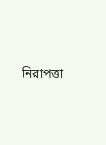নিরাপত্তা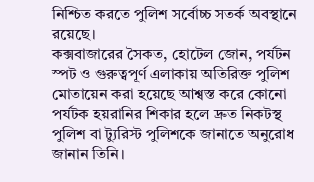নিশ্চিত করতে পুলিশ সর্বোচ্চ সতর্ক অবস্থানে রয়েছে।
কক্সবাজারের সৈকত, হোটেল জোন, পর্যটন স্পট ও গুরুত্বপূর্ণ এলাকায় অতিরিক্ত পুলিশ মোতায়েন করা হয়েছে আশ্বস্ত করে কোনো পর্যটক হয়রানির শিকার হলে দ্রুত নিকটস্থ পুলিশ বা ট্যুরিস্ট পুলিশকে জানাতে অনুরোধ জানান তিনি।